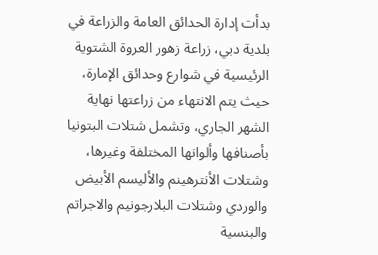بدأت إدارة الحدائق العامة والزراعة في بلدية دبي، زراعة زهور العروة الشتوية الرئيسية في شوارع وحدائق الإمارة، حيث يتم الانتهاء من زراعتها نهاية الشهر الجاري، وتشمل شتلات البتونيا بأصنافها وألوانها المختلفة وغيرها، وشتلات الأنترهينم والأليسم الأبيض والوردي وشتلات البلارجونيم والاجراتم والبنسية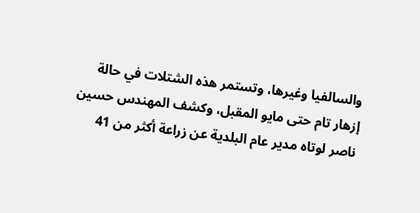والسالفيا وغيرها، وتستمر هذه الشتلات في حالة إزهار تام حتى مايو المقبل، وكشف المهندس حسين ناصر لوتاه مدير عام البلدية عن زراعة أكثر من 41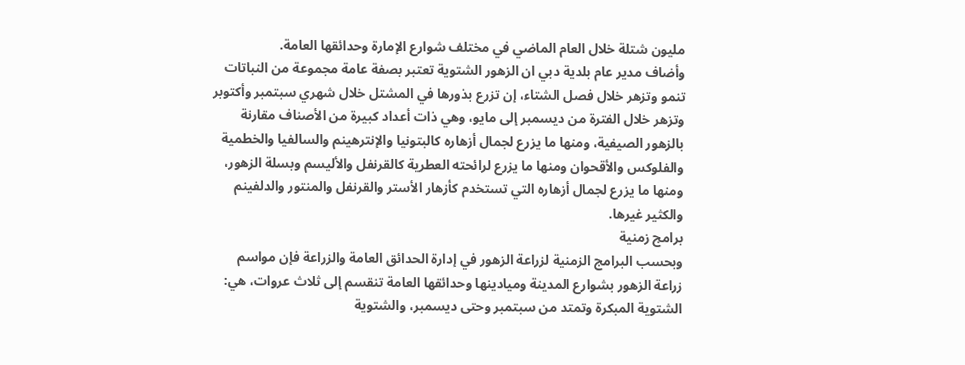مليون شتلة خلال العام الماضي في مختلف شوارع الإمارة وحدائقها العامة.
وأضاف مدير عام بلدية دبي ان الزهور الشتوية تعتبر بصفة عامة مجموعة من النباتات تنمو وتزهر خلال فصل الشتاء، إن تزرع بذورها في المشتل خلال شهري سبتمبر وأكتوبر وتزهر خلال الفترة من ديسمبر إلى مايو، وهي ذات أعداد كبيرة من الأصناف مقارنة بالزهور الصيفية، ومنها ما يزرع لجمال أزهاره كالبتونيا والإنترهينم والسالفيا والخطمية والفلوكس والأقحوان ومنها ما يزرع لرائحته العطرية كالقرنفل والأليسم وبسلة الزهور، ومنها ما يزرع لجمال أزهاره التي تستخدم كأزهار الأستر والقرنفل والمنتور والدلفينم والكثير غيرها.
برامج زمنية
وبحسب البرامج الزمنية لزراعة الزهور في إدارة الحدائق العامة والزراعة فإن مواسم زراعة الزهور بشوارع المدينة وميادينها وحدائقها العامة تنقسم إلى ثلاث عروات، هي: الشتوية المبكرة وتمتد من سبتمبر وحتى ديسمبر، والشتوية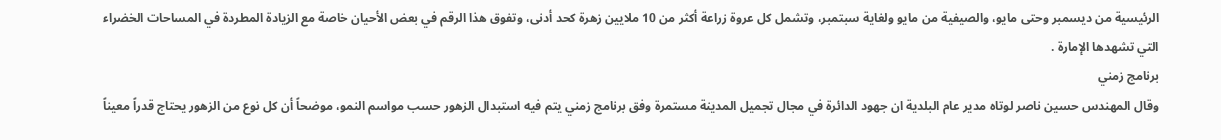الرئيسية من ديسمبر وحتى مايو، والصيفية من مايو ولغاية سبتمبر، وتشمل كل عروة زراعة أكثر من 10 ملايين زهرة كحد أدنى، وتفوق هذا الرقم في بعض الأحيان خاصة مع الزيادة المطردة في المساحات الخضراء التي تشهدها الإمارة .
برنامج زمني
وقال المهندس حسين ناصر لوتاه مدير عام البلدية ان جهود الدائرة في مجال تجميل المدينة مستمرة وفق برنامج زمني يتم فيه استبدال الزهور حسب مواسم النمو، موضحاً أن كل نوع من الزهور يحتاج قدراً معيناً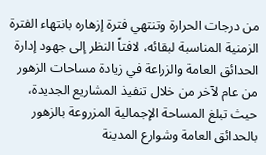من درجات الحرارة وتنتهي فترة إزهاره بانتهاء الفترة الزمنية المناسبة لبقائه، لافتاً النظر إلى جهود إدارة الحدائق العامة والزراعة في زيادة مساحات الزهور من عام لآخر من خلال تنفيذ المشاريع الجديدة، حيث تبلغ المساحة الإجمالية المزروعة بالزهور بالحدائق العامة وشوارع المدينة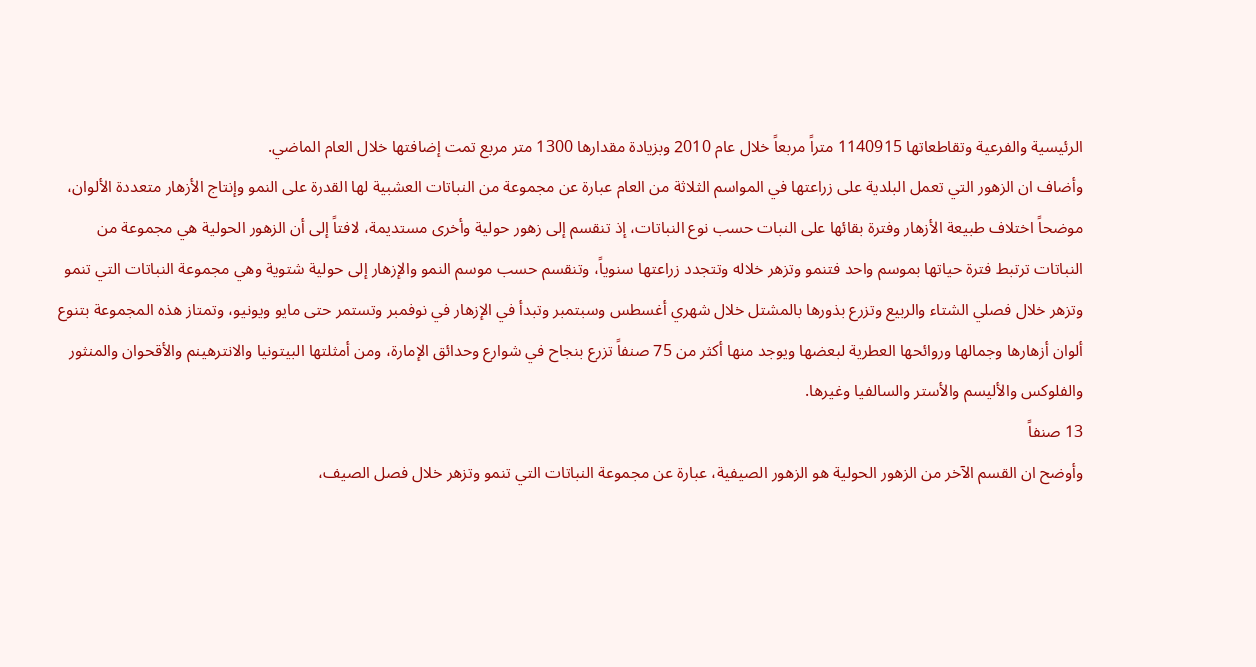الرئيسية والفرعية وتقاطعاتها 1140915 متراً مربعاً خلال عام 2010 وبزيادة مقدارها 1300 متر مربع تمت إضافتها خلال العام الماضي.
وأضاف ان الزهور التي تعمل البلدية على زراعتها في المواسم الثلاثة من العام عبارة عن مجموعة من النباتات العشبية لها القدرة على النمو وإنتاج الأزهار متعددة الألوان، موضحاً اختلاف طبيعة الأزهار وفترة بقائها على النبات حسب نوع النباتات، إذ تنقسم إلى زهور حولية وأخرى مستديمة، لافتاً إلى أن الزهور الحولية هي مجموعة من النباتات ترتبط فترة حياتها بموسم واحد فتنمو وتزهر خلاله وتتجدد زراعتها سنوياً، وتنقسم حسب موسم النمو والإزهار إلى حولية شتوية وهي مجموعة النباتات التي تنمو وتزهر خلال فصلي الشتاء والربيع وتزرع بذورها بالمشتل خلال شهري أغسطس وسبتمبر وتبدأ في الإزهار في نوفمبر وتستمر حتى مايو ويونيو، وتمتاز هذه المجموعة بتنوع ألوان أزهارها وجمالها وروائحها العطرية لبعضها ويوجد منها أكثر من 75 صنفاً تزرع بنجاح في شوارع وحدائق الإمارة، ومن أمثلتها البيتونيا والانترهينم والأقحوان والمنثور والفلوكس والأليسم والأستر والسالفيا وغيرها.
13 صنفاً
وأوضح ان القسم الآخر من الزهور الحولية هو الزهور الصيفية، عبارة عن مجموعة النباتات التي تنمو وتزهر خلال فصل الصيف،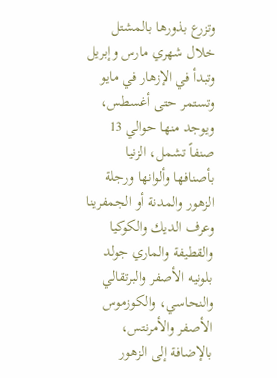وتزرع بذورها بالمشتل خلال شهري مارس وإبريل وتبدأ في الإزهار في مايو وتستمر حتى أغسطس، ويوجد منها حوالي 13 صنفاً تشمل، الزنيا بأصنافها وألوانها ورجلة الزهور والمدنة أو الجمفرينا وعرف الديك والكوكيا والقطيفة والماري جولد بلونيه الأصفر والبرتقالي والنحاسي، والكوزموس الأصفر والأمرنتس، بالإضافة إلى الزهور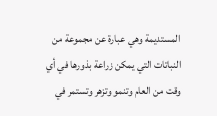المستديمة وهي عبارة عن مجموعة من النباتات التي يمكن زراعة بذورها في أي وقت من العام وتنمو وتزهر وتستمر في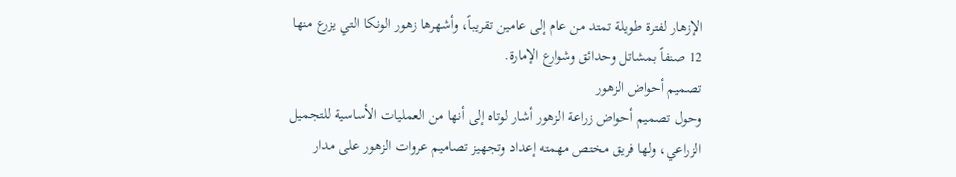الإزهار لفترة طويلة تمتد من عام إلى عامين تقريباً، وأشهرها زهور الونكا التي يزرع منها 12 صنفاً بمشاتل وحدائق وشوارع الإمارة.
تصميم أحواض الزهور
وحول تصميم أحواض زراعة الزهور أشار لوتاه إلى أنها من العمليات الأساسية للتجميل الزراعي، ولها فريق مختص مهمته إعداد وتجهيز تصاميم عروات الزهور على مدار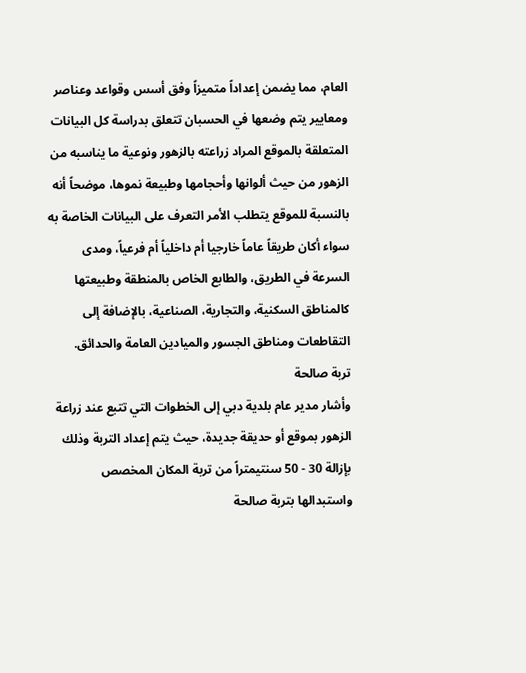العام، مما يضمن إعداداً متميزاً وفق أسس وقواعد وعناصر ومعايير يتم وضعها في الحسبان تتعلق بدراسة كل البيانات المتعلقة بالموقع المراد زراعته بالزهور ونوعية ما يناسبه من الزهور من حيث ألوانها وأحجامها وطبيعة نموها، موضحاً أنه بالنسبة للموقع يتطلب الأمر التعرف على البيانات الخاصة به سواء أكان طريقاً عاماً خارجيا أم داخلياً أم فرعياً، ومدى السرعة في الطريق، والطابع الخاص بالمنطقة وطبيعتها كالمناطق السكنية، والتجارية، الصناعية، بالإضافة إلى التقاطعات ومناطق الجسور والميادين العامة والحدائق.
تربة صالحة
وأشار مدير عام بلدية دبي إلى الخطوات التي تتبع عند زراعة الزهور بموقع أو حديقة جديدة، حيث يتم إعداد التربة وذلك بإزالة 30 - 50 سنتيمتراً من تربة المكان المخصص واستبدالها بتربة صالحة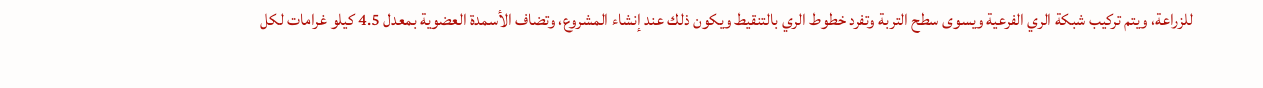للزراعة، ويتم تركيب شبكة الري الفرعية ويسوى سطح التربة وتفرد خطوط الري بالتنقيط ويكون ذلك عند إنشاء المشروع، وتضاف الأسمدة العضوية بمعدل 4.5 كيلو غرامات لكل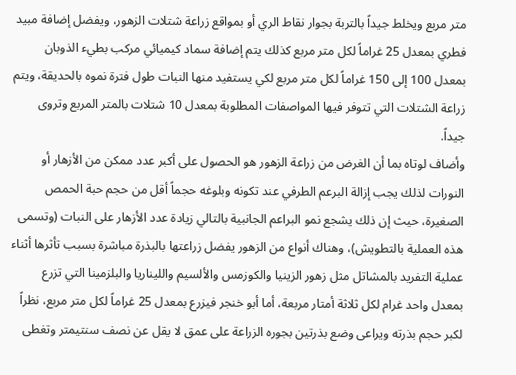متر مربع ويخلط جيداً بالتربة بجوار نقاط الري أو بمواقع زراعة شتلات الزهور، ويفضل إضافة مبيد فطري بمعدل 25 غراماً لكل متر مربع كذلك يتم إضافة سماد كيميائي مركب بطيء الذوبان بمعدل 100 إلى 150 غراماً لكل متر مربع لكي يستفيد منها النبات طول فترة نموه بالحديقة، ويتم زراعة الشتلات التي تتوفر فيها المواصفات المطلوبة بمعدل 10 شتلات بالمتر المربع وتروى جيداً.
وأضاف لوتاه بما أن الغرض من زراعة الزهور هو الحصول على أكبر عدد ممكن من الأزهار أو النورات لذلك يجب إزالة البرعم الطرفي عند تكونه وبلوغه حجماً أقل من حجم حبة الحمص الصغيرة، حيث إن ذلك يشجع نمو البراعم الجانبية بالتالي زيادة عدد الأزهار على النبات (وتسمى هذه العملية بالتطويش)، وهناك أنواع من الزهور يفضل زراعتها بالبذرة مباشرة بسبب تأثرها أثناء عملية التفريد بالمشاتل مثل زهور الزينيا والكوزمس والألسيم والليناريا والبلزمينا التي تزرع بمعدل واحد غرام لكل ثلاثة أمتار مربعة، أما أبو خنجر فيزرع بمعدل 25 غراماً لكل متر مربع، نظراً لكبر حجم بذرته ويراعى وضع بذرتين بجوره الزراعة على عمق لا يقل عن نصف سنتيمتر وتغطى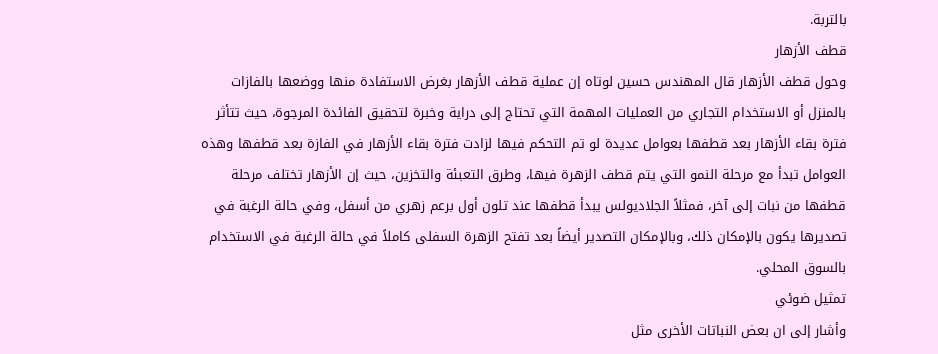بالتربة.
قطف الأزهار
وحول قطف الأزهار قال المهندس حسين لوتاه إن عملية قطف الأزهار بغرض الاستفادة منها ووضعها بالفازات بالمنزل أو الاستخدام التجاري من العمليات المهمة التي تحتاج إلى دراية وخبرة لتحقيق الفائدة المرجوة، حيث تتأثر فترة بقاء الأزهار بعد قطفها بعوامل عديدة لو تم التحكم فيها لزادت فترة بقاء الأزهار في الفازة بعد قطفها وهذه العوامل تبدأ مع مرحلة النمو التي يتم قطف الزهرة فيها، وطرق التعبئة والتخزين، حيث إن الأزهار تختلف مرحلة قطفها من نبات إلى آخر، فمثلاً الجلاديولس يبدأ قطفها عند تلون أول برعم زهري من أسفل، وفي حالة الرغبة في تصديرها يكون بالإمكان ذلك، وبالإمكان التصدير أيضاً بعد تفتح الزهرة السفلى كاملاً في حالة الرغبة في الاستخدام بالسوق المحلي.
تمثيل ضوئي
وأشار إلى ان بعض النباتات الأخرى مثل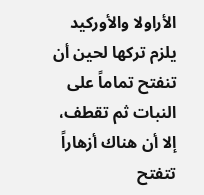الأراولا والأوركيد يلزم تركها لحين أن تنفتح تماماً على النبات ثم تقطف، إلا أن هناك أزهاراً تتفتح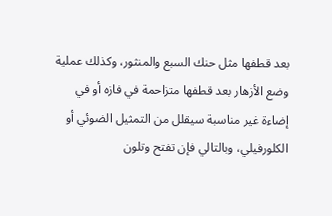بعد قطفها مثل حنك السبع والمنثور، وكذلك عملية وضع الأزهار بعد قطفها متزاحمة في فازه أو في إضاءة غير مناسبة سيقلل من التمثيل الضوئي أو الكلورفيلي، وبالتالي فإن تفتح وتلون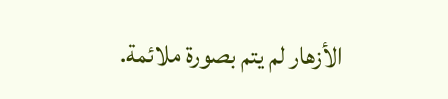الأزهار لم يتم بصورة ملائمة.